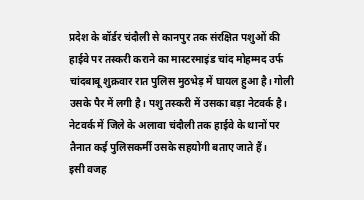प्रदेश के बॉर्डर चंदौली से कानपुर तक संरक्षित पशुओं की हाईवे पर तस्करी कराने का मास्टरमाइंड चांद मोहम्मद उर्फ चांदबाबू शुक्रवार रात पुलिस मुठभेड़ में घायल हुआ है। गोली उसके पैर में लगी है। पशु तस्करी में उसका बड़ा नेटवर्क है। नेटवर्क में जिले के अलावा चंदौली तक हाईवे के थानों पर तैनात कई पुलिसकर्मी उसके सहयोगी बताए जाते हैं।
इसी वजह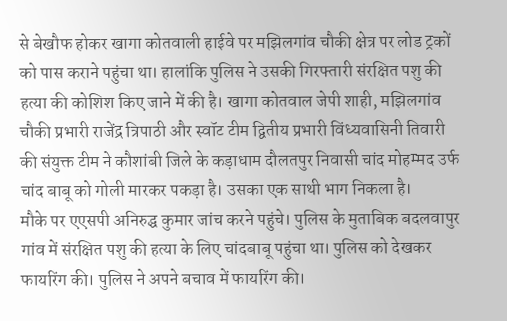से बेखौफ होकर खागा कोतवाली हाईवे पर मझिलगांव चौकी क्षेत्र पर लोड ट्रकों को पास कराने पहुंचा था। हालांकि पुलिस ने उसकी गिरफ्तारी संरक्षित पशु की हत्या की कोशिश किए जाने में की है। खागा कोतवाल जेपी शाही, मझिलगांव चौकी प्रभारी राजेंद्र त्रिपाठी और स्वॉट टीम द्वितीय प्रभारी विंध्यवासिनी तिवारी की संयुक्त टीम ने कौशांबी जिले के कड़ाधाम दौलतपुर निवासी चांद मोहम्मद उर्फ चांद बाबू को गोली मारकर पकड़ा है। उसका एक साथी भाग निकला है।
मौके पर एएसपी अनिरुद्घ कुमार जांच करने पहुंचे। पुलिस के मुताबिक बदलवापुर गांव में संरक्षित पशु की हत्या के लिए चांदबाबू पहुंचा था। पुलिस को देखकर फायरिंग की। पुलिस ने अपने बचाव में फायरिंग की।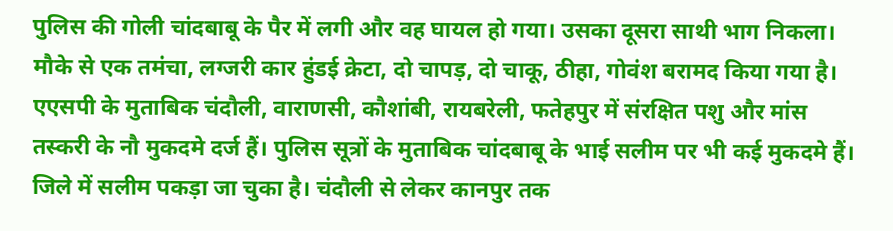पुलिस की गोली चांदबाबू के पैर में लगी और वह घायल हो गया। उसका दूसरा साथी भाग निकला। मौके से एक तमंचा, लग्जरी कार हुंडई क्रेटा, दो चापड़, दो चाकू, ठीहा, गोवंश बरामद किया गया है।
एएसपी के मुताबिक चंदौली, वाराणसी, कौशांबी, रायबरेली, फतेहपुर में संरक्षित पशु और मांस तस्करी के नौ मुकदमे दर्ज हैं। पुलिस सूत्रों के मुताबिक चांदबाबू के भाई सलीम पर भी कई मुकदमे हैं। जिले में सलीम पकड़ा जा चुका है। चंदौली से लेकर कानपुर तक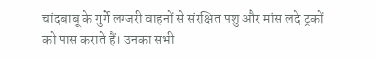चांदबाबू के गुर्गे लग्जरी वाहनों से संरक्षित पशु और मांस लदे ट्रकों को पास कराते हैं। उनका सभी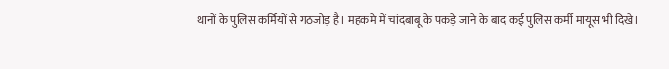थानों के पुलिस कर्मियों से गठजोड़ है। महकमे में चांदबाबू के पकड़े जाने के बाद कई पुलिस कर्मी मायूस भी दिखे।